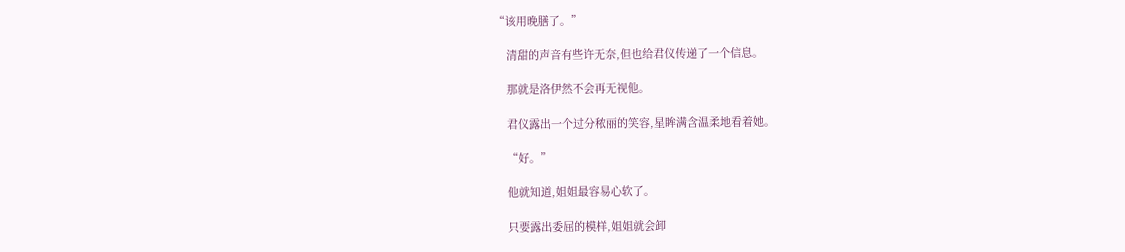“该用晚膳了。”

    清甜的声音有些许无奈,但也给君仪传递了一个信息。

    那就是洛伊然不会再无视他。

    君仪露出一个过分秾丽的笑容,星眸满含温柔地看着她。

    “好。”

    他就知道,姐姐最容易心软了。

    只要露出委屈的模样,姐姐就会卸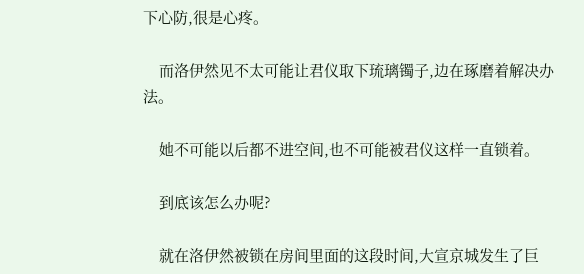下心防,很是心疼。

    而洛伊然见不太可能让君仪取下琉璃镯子,边在琢磨着解决办法。

    她不可能以后都不进空间,也不可能被君仪这样一直锁着。

    到底该怎么办呢?

    就在洛伊然被锁在房间里面的这段时间,大宣京城发生了巨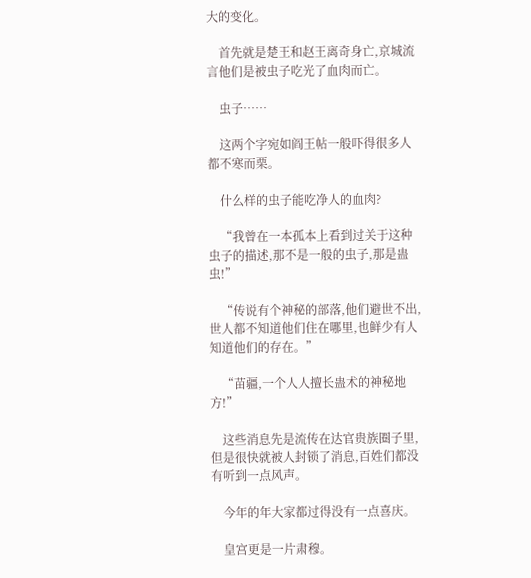大的变化。

    首先就是楚王和赵王离奇身亡,京城流言他们是被虫子吃光了血肉而亡。

    虫子……

    这两个字宛如阎王帖一般吓得很多人都不寒而栗。

    什么样的虫子能吃净人的血肉?

    “我曾在一本孤本上看到过关于这种虫子的描述,那不是一般的虫子,那是蛊虫!”

    “传说有个神秘的部落,他们避世不出,世人都不知道他们住在哪里,也鲜少有人知道他们的存在。”

    “苗疆,一个人人擅长蛊术的神秘地方!”

    这些消息先是流传在达官贵族圈子里,但是很快就被人封锁了消息,百姓们都没有听到一点风声。

    今年的年大家都过得没有一点喜庆。

    皇宫更是一片肃穆。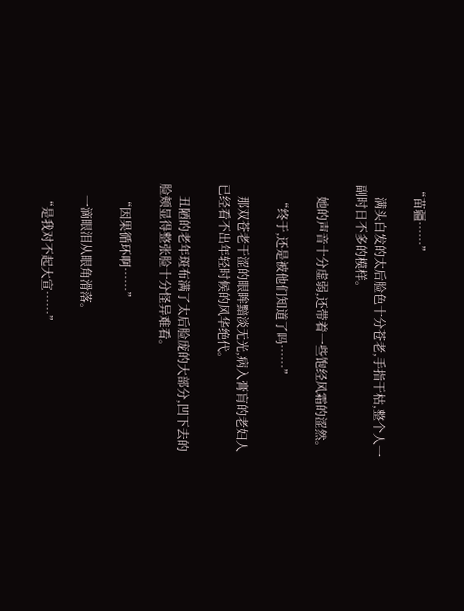“苗疆……”

    满头白发的太后脸色十分苍老,手指干枯,整个人一副时日不多的模样。

    她的声音十分虚弱,还带着一些饱经风霜的涩然。

    “终于,还是被他们知道了吗……”

    那双苍老干涩的眼眸黯淡无光,病入膏肓的老妇人已经看不出年轻时候的风华绝代。

    丑陋的老年斑布满了太后脸庞的大部分,凹下去的脸颊显得整张脸十分怪异难看。

    “因果循环啊……”

    一滴眼泪从眼角滑落。

    “是我对不起大宣……”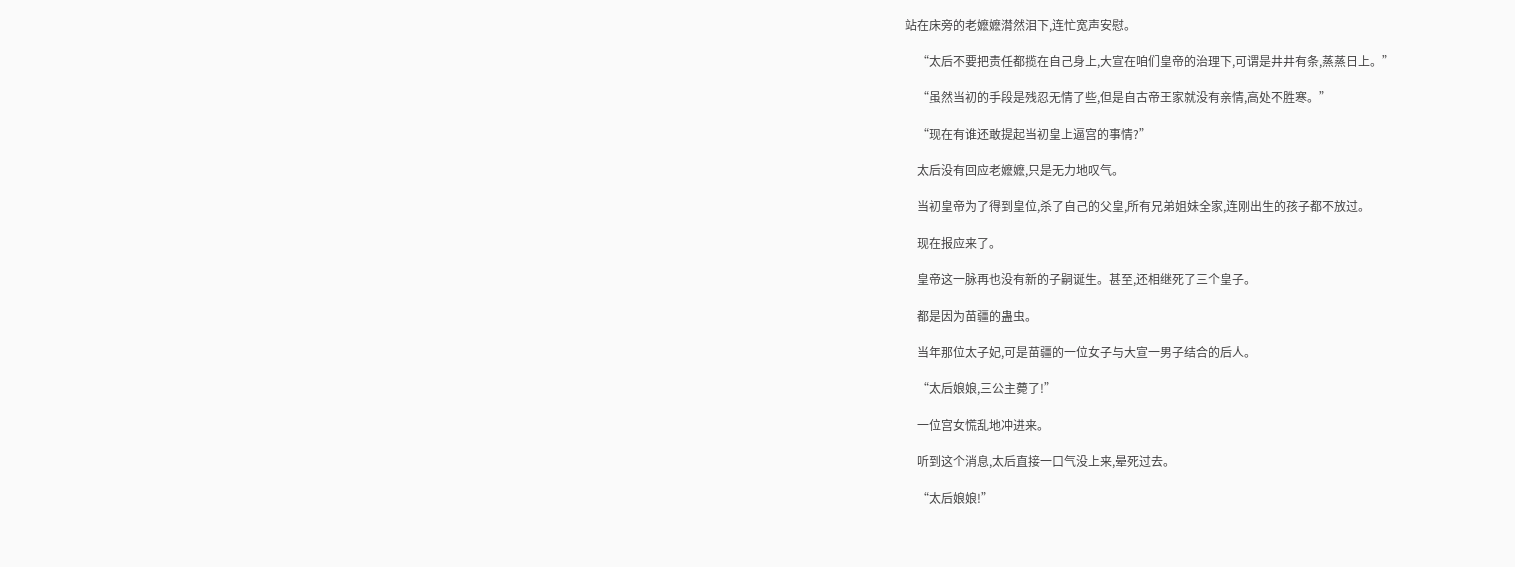站在床旁的老嬷嬷潸然泪下,连忙宽声安慰。

    “太后不要把责任都揽在自己身上,大宣在咱们皇帝的治理下,可谓是井井有条,蒸蒸日上。”

    “虽然当初的手段是残忍无情了些,但是自古帝王家就没有亲情,高处不胜寒。”

    “现在有谁还敢提起当初皇上逼宫的事情?”

    太后没有回应老嬷嬷,只是无力地叹气。

    当初皇帝为了得到皇位,杀了自己的父皇,所有兄弟姐妹全家,连刚出生的孩子都不放过。

    现在报应来了。

    皇帝这一脉再也没有新的子嗣诞生。甚至,还相继死了三个皇子。

    都是因为苗疆的蛊虫。

    当年那位太子妃,可是苗疆的一位女子与大宣一男子结合的后人。

    “太后娘娘,三公主薨了!”

    一位宫女慌乱地冲进来。

    听到这个消息,太后直接一口气没上来,晕死过去。

    “太后娘娘!”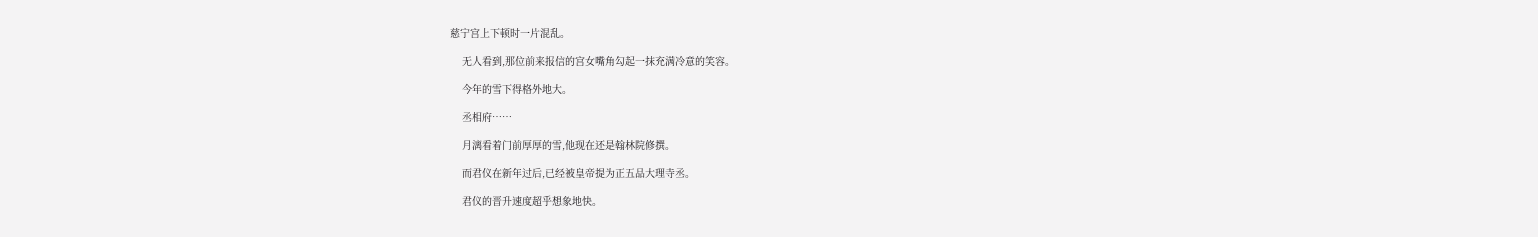慈宁宫上下顿时一片混乱。

    无人看到,那位前来报信的宫女嘴角勾起一抹充满冷意的笑容。

    今年的雪下得格外地大。

    丞相府……

    月漓看着门前厚厚的雪,他现在还是翰林院修撰。

    而君仪在新年过后,已经被皇帝提为正五品大理寺丞。

    君仪的晋升速度超乎想象地快。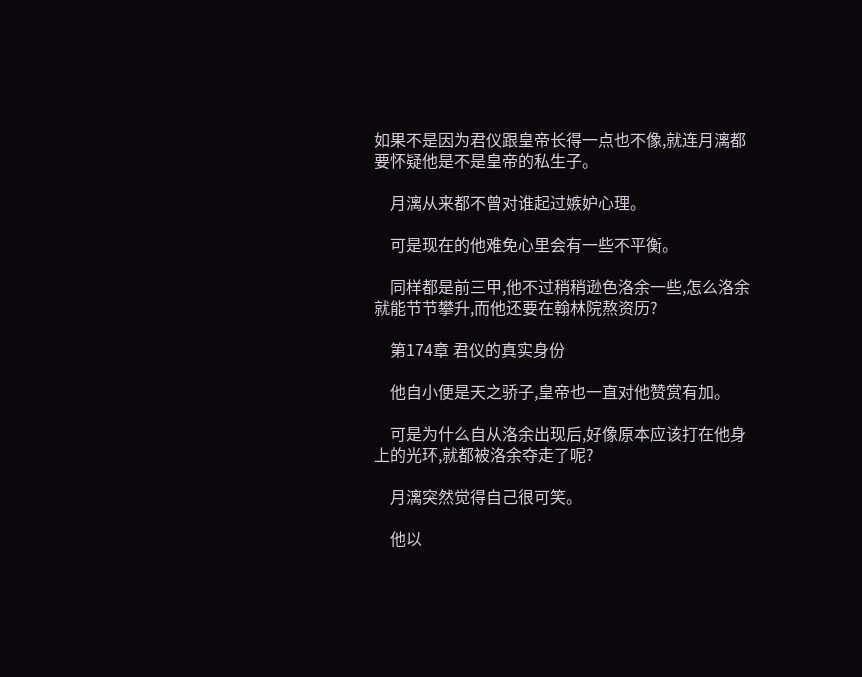如果不是因为君仪跟皇帝长得一点也不像,就连月漓都要怀疑他是不是皇帝的私生子。

    月漓从来都不曾对谁起过嫉妒心理。

    可是现在的他难免心里会有一些不平衡。

    同样都是前三甲,他不过稍稍逊色洛余一些,怎么洛余就能节节攀升,而他还要在翰林院熬资历?

    第174章 君仪的真实身份

    他自小便是天之骄子,皇帝也一直对他赞赏有加。

    可是为什么自从洛余出现后,好像原本应该打在他身上的光环,就都被洛余夺走了呢?

    月漓突然觉得自己很可笑。

    他以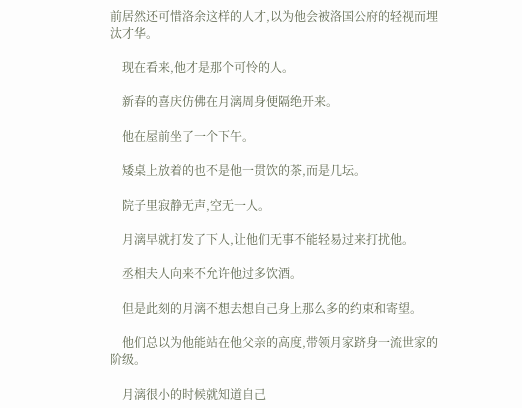前居然还可惜洛余这样的人才,以为他会被洛国公府的轻视而埋汰才华。

    现在看来,他才是那个可怜的人。

    新春的喜庆仿佛在月漓周身便隔绝开来。

    他在屋前坐了一个下午。

    矮桌上放着的也不是他一贯饮的茶,而是几坛。

    院子里寂静无声,空无一人。

    月漓早就打发了下人,让他们无事不能轻易过来打扰他。

    丞相夫人向来不允许他过多饮酒。

    但是此刻的月漓不想去想自己身上那么多的约束和寄望。

    他们总以为他能站在他父亲的高度,带领月家跻身一流世家的阶级。

    月漓很小的时候就知道自己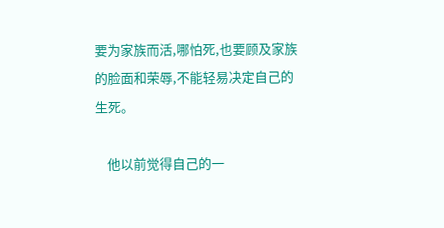要为家族而活,哪怕死,也要顾及家族的脸面和荣辱,不能轻易决定自己的生死。

    他以前觉得自己的一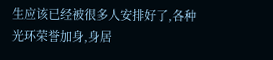生应该已经被很多人安排好了,各种光环荣誉加身,身居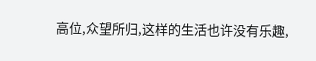高位,众望所归,这样的生活也许没有乐趣,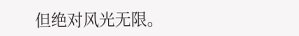但绝对风光无限。